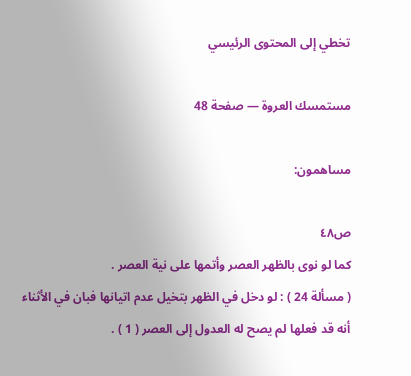تخطي إلى المحتوى الرئيسي

مستمسك العروة — صفحة 48

مساهمون:

ص٤٨
كما لو نوى بالظهر العصر وأتمها على نية العصر .
( مسألة 24 ) : لو دخل في الظهر بتخيل عدم اتيانها فبان في الأثناء أنه قد فعلها لم يصح له العدول إلى العصر ( 1 ) .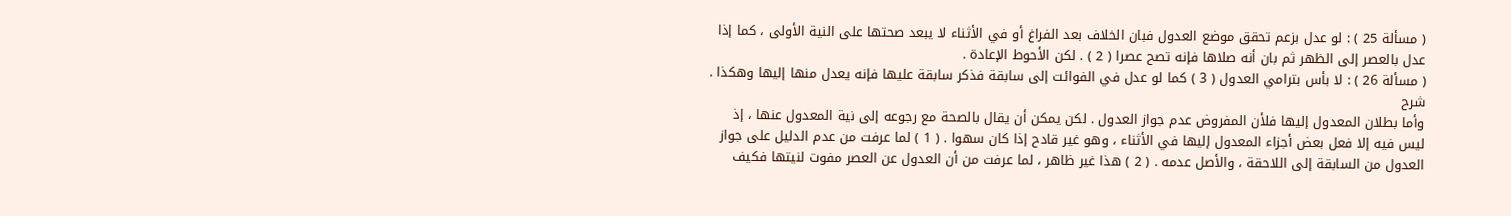( مسألة 25 ) : لو عدل بزعم تحقق موضع العدول فبان الخلاف بعد الفراغ أو في الأثناء لا يبعد صحتها على النية الأولى ، كما إذا عدل بالعصر إلى الظهر ثم بان أنه صلاها فإنه تصح عصرا ( 2 ) . لكن الأحوط الإعادة .
( مسألة 26 ) : لا بأس بترامي العدول ( 3 ) كما لو عدل في الفوائت إلى سابقة فذكر سابقة عليها فإنه يعدل منها إليها وهكذا .
شرح
وأما بطلان المعدول إليها فلأن المفروض عدم جواز العدول . لكن يمكن أن يقال بالصحة مع رجوعه إلى نية المعدول عنها ، إذ ليس فيه إلا فعل بعض أجزاء المعدول إليها في الأثناء ، وهو غير قادح إذا كان سهوا . ( 1 ) لما عرفت من عدم الدليل على جواز العدول من السابقة إلى اللاحقة ، والأصل عدمه . ( 2 ) هذا غير ظاهر ، لما عرفت من أن العدول عن العصر مفوت لنيتها فكيف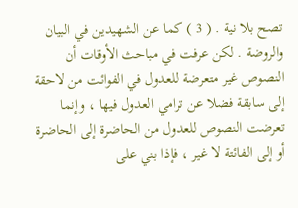تصح بلا نية . ( 3 ) كما عن الشهيدين في البيان والروضة . لكن عرفت في مباحث الأوقات أن النصوص غير متعرضة للعدول في الفوائت من لاحقة إلى سابقة فضلا عن ترامي العدول فيها ، وإنما تعرضت النصوص للعدول من الحاضرة إلى الحاضرة أو إلى الفائتة لا غير ، فإذا بني على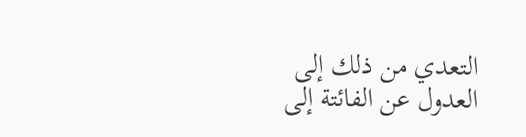التعدي من ذلك إلى العدول عن الفائتة إلى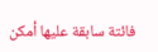فائتة سابقة عليها أمكن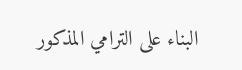البناء على الترامي المذكور